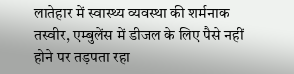लातेहार में स्वास्थ्य व्यवस्था की शर्मनाक तस्वीर, एम्बुलेंस में डीजल के लिए पैसे नहीं होने पर तड़पता रहा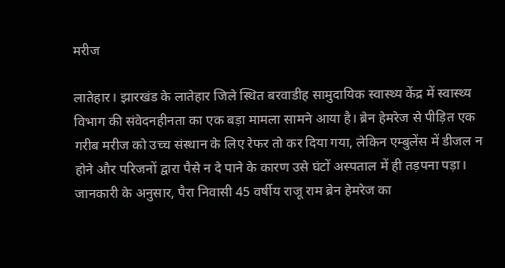मरीज

लातेहार। झारखंड के लातेहार जिले स्थित बरवाडीह सामुदायिक स्वास्थ्य केंद्र में स्वास्थ्य विभाग की संवेदनहीनता का एक बड़ा मामला सामने आया है। ब्रेन हेमरेज से पीड़ित एक गरीब मरीज को उच्च संस्थान के लिए रेफर तो कर दिया गया, लेकिन एम्बुलेंस में डीजल न होने और परिजनों द्वारा पैसे न दे पाने के कारण उसे घंटों अस्पताल में ही तड़पना पड़ा।
जानकारी के अनुसार, पैरा निवासी 45 वर्षीय राजू राम ब्रेन हेमरेज का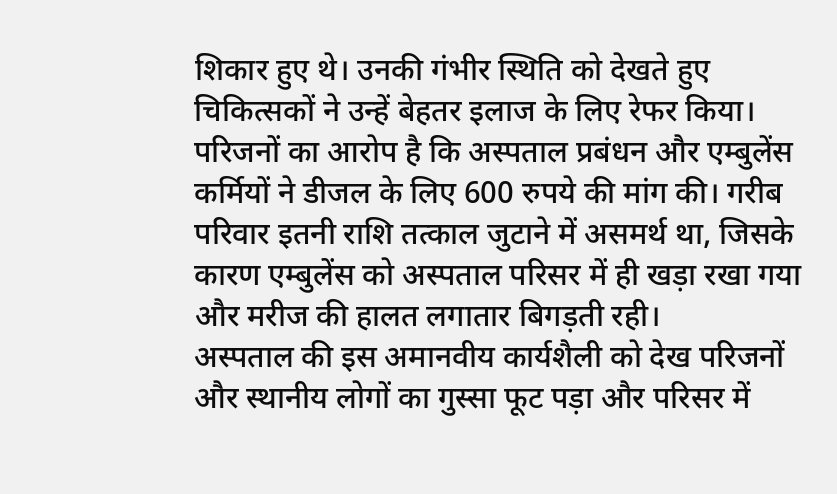शिकार हुए थे। उनकी गंभीर स्थिति को देखते हुए चिकित्सकों ने उन्हें बेहतर इलाज के लिए रेफर किया। परिजनों का आरोप है कि अस्पताल प्रबंधन और एम्बुलेंस कर्मियों ने डीजल के लिए 600 रुपये की मांग की। गरीब परिवार इतनी राशि तत्काल जुटाने में असमर्थ था, जिसके कारण एम्बुलेंस को अस्पताल परिसर में ही खड़ा रखा गया और मरीज की हालत लगातार बिगड़ती रही।
अस्पताल की इस अमानवीय कार्यशैली को देख परिजनों और स्थानीय लोगों का गुस्सा फूट पड़ा और परिसर में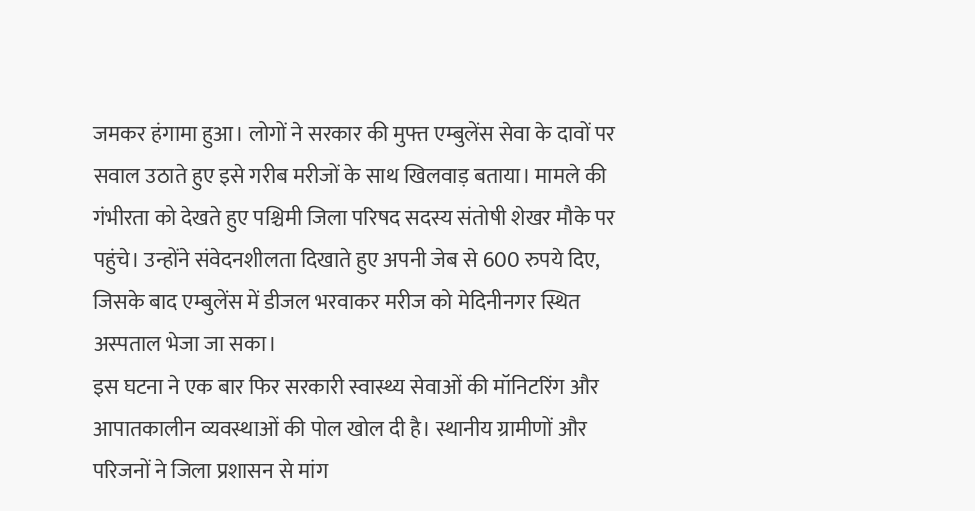जमकर हंगामा हुआ। लोगों ने सरकार की मुफ्त एम्बुलेंस सेवा के दावों पर सवाल उठाते हुए इसे गरीब मरीजों के साथ खिलवाड़ बताया। मामले की गंभीरता को देखते हुए पश्चिमी जिला परिषद सदस्य संतोषी शेखर मौके पर पहुंचे। उन्होंने संवेदनशीलता दिखाते हुए अपनी जेब से 600 रुपये दिए, जिसके बाद एम्बुलेंस में डीजल भरवाकर मरीज को मेदिनीनगर स्थित अस्पताल भेजा जा सका।
इस घटना ने एक बार फिर सरकारी स्वास्थ्य सेवाओं की मॉनिटरिंग और आपातकालीन व्यवस्थाओं की पोल खोल दी है। स्थानीय ग्रामीणों और परिजनों ने जिला प्रशासन से मांग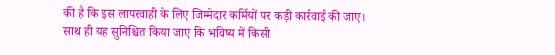की है कि इस लापरवाही के लिए जिम्मेदार कर्मियों पर कड़ी कार्रवाई की जाए। साथ ही यह सुनिश्चित किया जाए कि भविष्य में किसी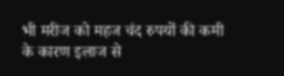भी मरीज को महज चंद रुपयों की कमी के कारण इलाज से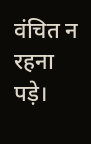वंचित न रहना पड़े।